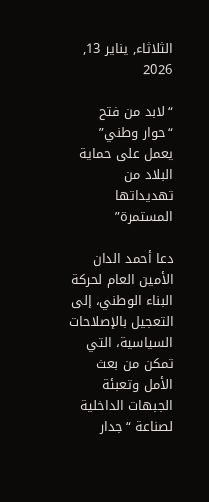الثلاثاء, يناير 13, 2026

“لابد من فتح “حوار وطني” يعمل على حماية البلاد من تهديداتها المستمرة”

دعا أحمد الدان الأمين العام لحركة البناء الوطني، إلى التعجيل بالإصلاحات السياسية، التي تمكن من بعث الأمل وتعبئة الجبهات الداخلية لصناعة “جدار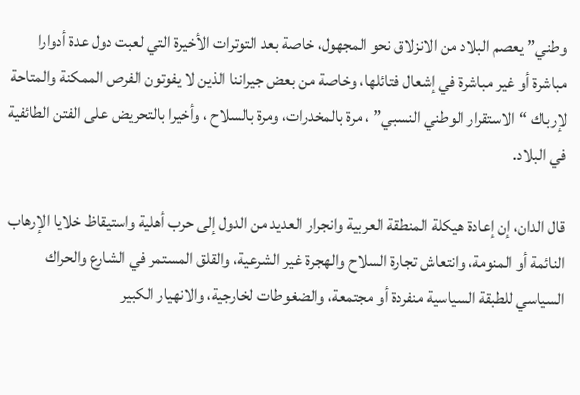وطني” يعصم البلاد من الانزلاق نحو المجهول، خاصة بعد التوترات الأخيرة التي لعبت دول عدة أدوارا مباشرة أو غير مباشرة في إشعال فتائلها، وخاصة من بعض جيراننا الذين لا يفوتون الفرص الممكنة والمتاحة لإرباك “الاستقرار الوطني النسبي” ، مرة بالمخدرات، ومرة بالسلاح ، وأخيرا بالتحريض على الفتن الطائفية في البلاد.

قال الدان، إن إعادة هيكلة المنطقة العربية وانجرار العديد من الدول إلى حرب أهلية واستيقاظ خلايا الإرهاب النائمة أو المنومة، وانتعاش تجارة السلاح والهجرة غير الشرعية، والقلق المستمر في الشارع والحراك السياسي للطبقة السياسية منفردة أو مجتمعة، والضغوطات لخارجية، والانهيار الكبير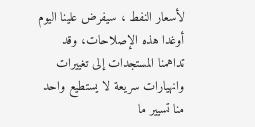لأسعار النفط ، سيفرض علينا اليوم أوغدا هذه الإصلاحات، وقد تداهمنا المستجدات إلى تغييرات وانهيارات سريعة لا يستطيع واحد منا تسيير ما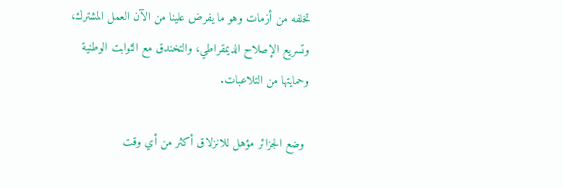تخلفه من أزمات وهو ما يفرض علينا من الآن العمل المشترك، وتسريع الإصلاح الديمقراطي، والتخندق مع الثوابت الوطنية وحمايتها من التلاعبات.

 وضع الجزائر مؤهل للانزلاق أكثر من أي وقت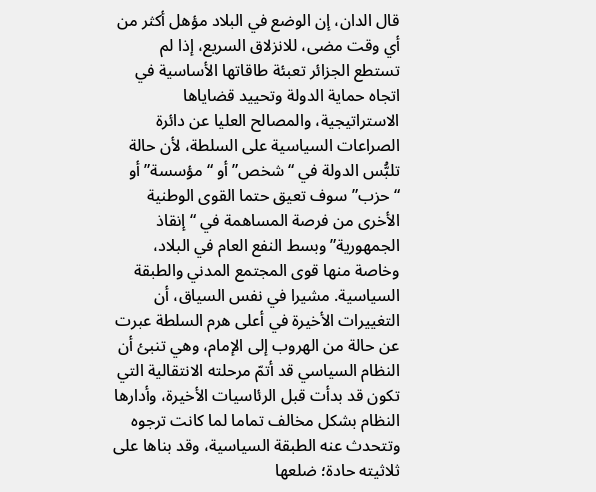قال الدان، إن الوضع في البلاد مؤهل أكثر من أي وقت مضى، للانزلاق السريع، إذا لم تستطع الجزائر تعبئة طاقاتها الأساسية في اتجاه حماية الدولة وتحييد قضاياها الاستراتيجية، والمصالح العليا عن دائرة الصراعات السياسية على السلطة، لأن حالة تلبُّس الدولة في “شخص” أو “مؤسسة” أو “حزب” سوف تعيق حتما القوى الوطنية الأخرى من فرصة المساهمة في “إنقاذ الجمهورية” وبسط النفع العام في البلاد، وخاصة منها قوى المجتمع المدني والطبقة السياسية. مشيرا في نفس السياق، أن التغييرات الأخيرة في أعلى هرم السلطة عبرت عن حالة من الهروب إلى الإمام، وهي تنبئ أن النظام السياسي قد أتمّ مرحلته الانتقالية التي تكون قد بدأت قبل الرئاسيات الأخيرة، وأدارها النظام بشكل مخالف تماما لما كانت ترجوه وتتحدث عنه الطبقة السياسية، وقد بناها على ثلاثيته حادة؛ ضلعها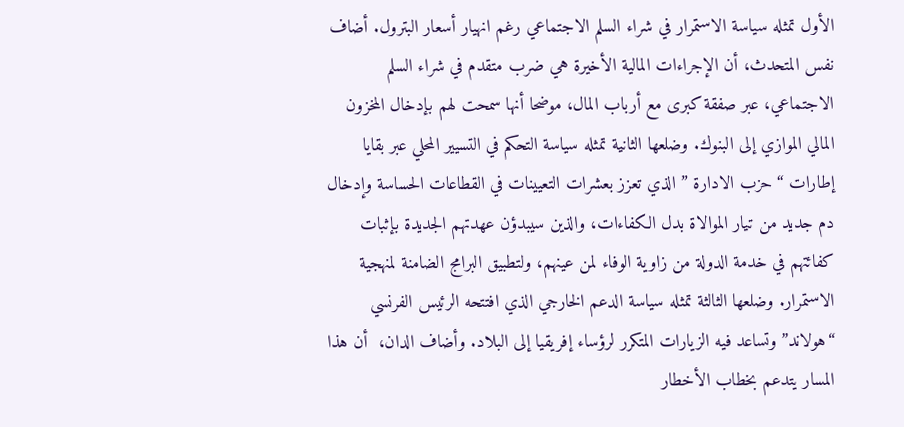الأول تمثله سياسة الاستمرار في شراء السلم الاجتماعي رغم انهيار أسعار البترول. أضاف نفس المتحدث، أن الإجراءات المالية الأخيرة هي ضرب متقدم في شراء السلم الاجتماعي، عبر صفقة كبرى مع أرباب المال، موضحا أنها سمحت لهم بإدخال المخزون المالي الموازي إلى البنوك. وضلعها الثانية تمثله سياسة التحكم في التسيير المحلي عبر بقايا إطارات “حزب الادارة ” الذي تعزز بعشرات التعيينات في القطاعات الحساسة وإدخال دم جديد من تيار الموالاة بدل الكفاءات، والذين سيبدؤن عهدتهم الجديدة بإثبات كفائتهم في خدمة الدولة من زاوية الوفاء لمن عينهم، ولتطبيق البرامج الضامنة لمنهجية الاستمرار. وضلعها الثالثة تمثله سياسة الدعم الخارجي الذي افتتحه الرئيس الفرنسي “هولاند” وتساعد فيه الزيارات المتكرر لرؤساء إفريقيا إلى البلاد. وأضاف الدان،  أن هذا المسار يتدعم بخطاب الأخطار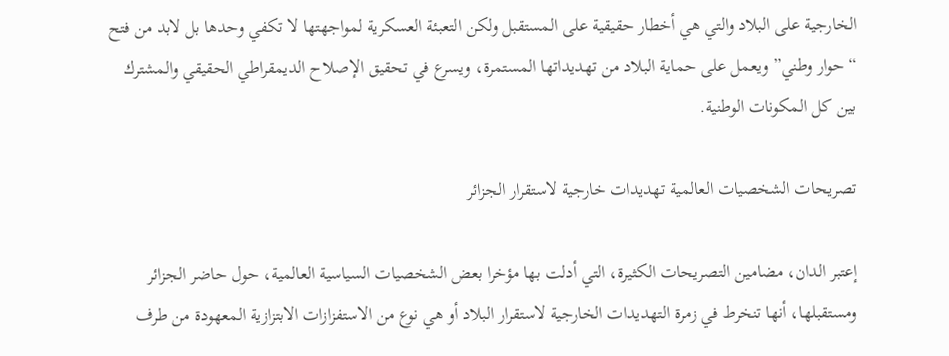الخارجية على البلاد والتي هي أخطار حقيقية على المستقبل ولكن التعبئة العسكرية لمواجهتها لا تكفي وحدها بل لابد من فتح “حوار وطني” ويعمل على حماية البلاد من تهديداتها المستمرة، ويسرع في تحقيق الإصلاح الديمقراطي الحقيقي والمشترك بين كل المكونات الوطنية.

تصريحات الشخصيات العالمية تهديدات خارجية لاستقرار الجزائر

إعتبر الدان، مضامين التصريحات الكثيرة، التي أدلت بها مؤخرا بعض الشخصيات السياسية العالمية، حول حاضر الجزائر ومستقبلها، أنها تنخرط في زمرة التهديدات الخارجية لاستقرار البلاد أو هي نوع من الاستفزازات الابتزازية المعهودة من طرف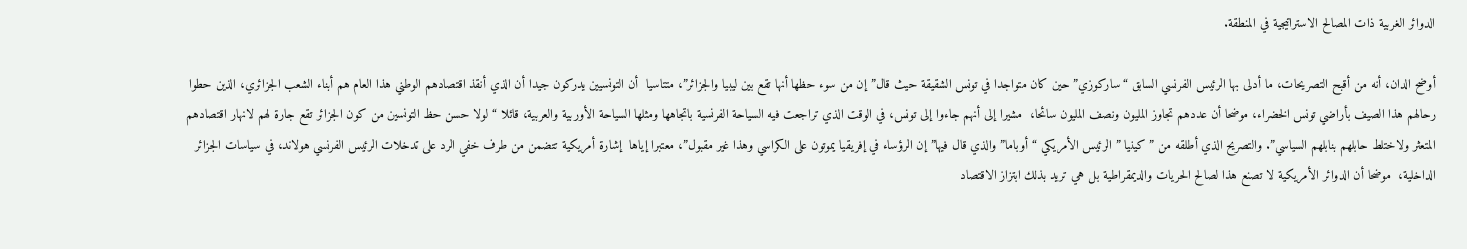الدوائر الغربية ذات المصالح الاستراتيجية في المنطقة.

أوضح الدان، أنه من أقبح التصريحات، ما أدلى بها الرئيس الفرنسي السابق “ساركوزي” حين كان متواجدا في تونس الشقيقة حيث قال”إن من سوء حظها أنها تقع بين ليبيا والجزائر”، متتاسيا  أن التونسيين يدركون جيدا أن الذي أنقذ اقتصادهم الوطني هذا العام هم أبناء الشعب الجزائري، الذين حطوا رحالهم هذا الصيف بأراضي تونس الخضراء، موضحا أن عددهم تجاوز المليون ونصف المليون سائحا،  مشيرا إلى أنهم جاءوا إلى تونس، في الوقت الذي تراجعت فيه السياحة الفرنسية باتجاهها ومثلها السياحة الأوربية والعربية، قائلا “لولا حسن حظ التونسين من كون الجزائر تقع جارة لهم لانهار اقتصادهم المتعثر ولاختلط حابلهم بنابلهم السياسي”. والتصريح الذي أطلقه من ” كينيا ” الرئيس الأمريكي “أوباما” والذي قال فيها”إن الرؤساء في إفريقيا يموتون على الكراسي وهذا غير مقبول”، معتبرا إياها  إشارة أمريكية تتضمن من طرف خفي الرد على تدخلات الرئيس الفرنسي هولاند، في سياسات الجزائر الداخلية،  موضحا أن الدوائر الأمريكية لا تصنع هذا لصالح الحريات والديمقراطية بل هي تريد بذلك ابتزاز الاقتصاد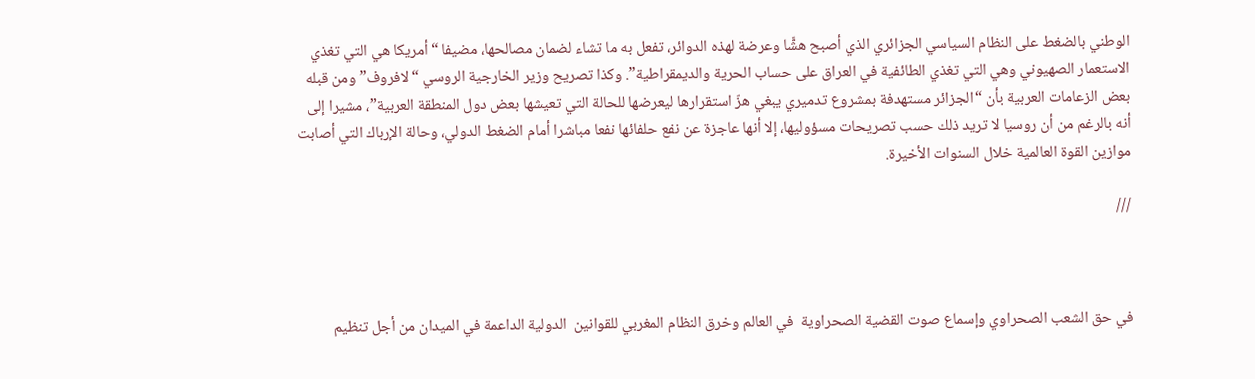الوطني بالضغط على النظام السياسي الجزائري الذي أصبح هشًّا وعرضة لهذه الدوائر، تفعل به ما تشاء لضمان مصالحها، مضيفا “أمريكا هي التي تغذي الاستعمار الصهيوني وهي التي تغذي الطائفية في العراق على حساب الحرية والديمقراطية”. وكذا تصريح وزير الخارجية الروسي “لافروف” ومن قبله بعض الزعامات العربية بأن “الجزائر مستهدفة بمشروع تدميري يبغي هزّ استقرارها ليعرضها للحالة التي تعيشها بعض دول المنطقة العربية”، مشيرا إلى أنه بالرغم من أن روسيا لا تريد ذلك حسب تصريحات مسؤوليها، إلا أنها عاجزة عن نفع حلفائها نفعا مباشرا أمام الضغط الدولي، وحالة الإرباك التي أصابت موازين القوة العالمية خلال السنوات الأخيرة.

///



في حق الشعب الصحراوي وإسماع صوت القضية الصحراوية  في العالم وخرق النظام المغربي للقوانين  الدولية الداعمة في الميدان من أجل تنظيم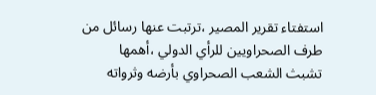استفتاء تقرير المصير ،ترتبت عنها رسائل من طرف الصحراويين للرأي الدولي ،أهمها تشبث الشعب الصحراوي بأرضه وثرواته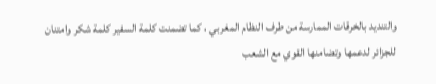والتنديد بالخرقات الممارسة من طرف النظام المغربي ، كما تضمنت كلمة السفير كلمة شكر وامتنان للجزائر لدعمها وتضامنها القوي مع الشعب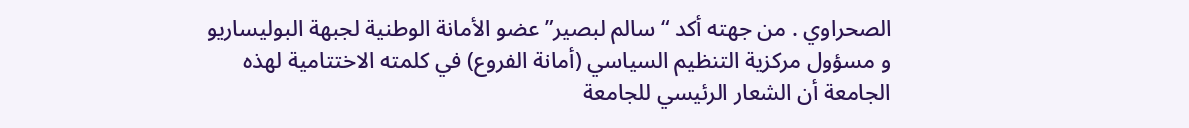الصحراوي . من جهته أكد “سالم لبصير” عضو الأمانة الوطنية لجبهة البوليساريو و مسؤول مركزية التنظيم السياسي (أمانة الفروع) في كلمته الاختتامية لهذه الجامعة أن الشعار الرئيسي للجامعة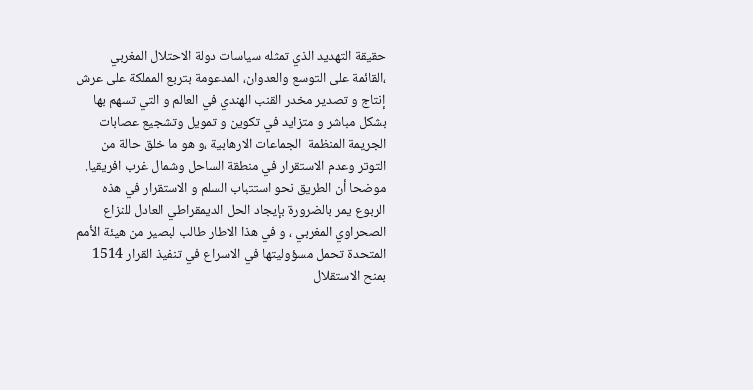حقيقة التهديد الذي تمثله سياسات دولة الاحتلال المغربي ،القائمة على التوسع والعدوان، المدعومة بتربع المملكة على عرش إنتاج و تصدير مخدر القنب الهندي في العالم و التي تسهم بها بشكل مباشر و متزايد في تكوين و تمويل وتشجيع عصابات الجريمة المنظمة  الجماعات الارهابية ،و هو ما خلق حالة من التوتر وعدم الاستقرار في منطقة الساحل وشمال غرب افريقيا. موضحا أن الطريق نحو استتباب السلم و الاستقرار في هذه الربوع يمر بالضرورة بإيجاد الحل الديمقراطي العادل للنزاع الصحراوي المغربي ، و في هذا الاطار طالب لبصير من هيئة الأمم المتحدة تحمل مسؤوليتها في الاسراع في تنفيذ القرار 1514 بمنح الاستقلال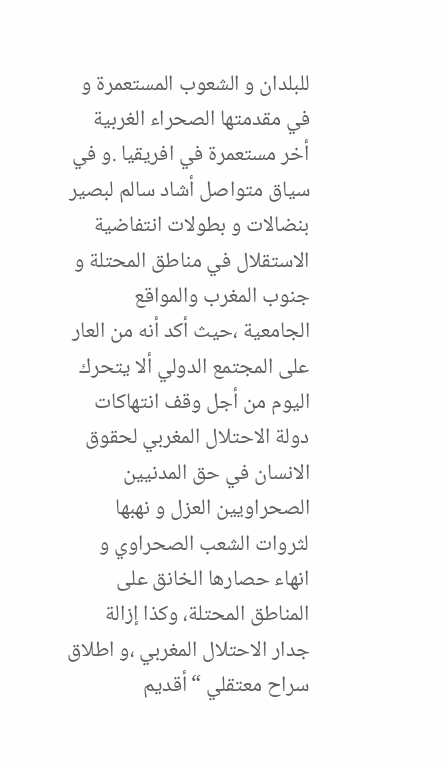للبلدان و الشعوب المستعمرة و في مقدمتها الصحراء الغربية أخر مستعمرة في افريقيا .و في سياق متواصل أشاد سالم لبصير بنضالات و بطولات انتفاضية الاستقلال في مناطق المحتلة و جنوب المغرب والمواقع الجامعية ،حيث أكد أنه من العار على المجتمع الدولي ألا يتحرك اليوم من أجل وقف انتهاكات دولة الاحتلال المغربي لحقوق الانسان في حق المدنيين الصحراويين العزل و نهبها لثروات الشعب الصحراوي و انهاء حصارها الخانق على المناطق المحتلة، وكذا إزالة جدار الاحتلال المغربي ،و اطلاق سراح معتقلي “أقديم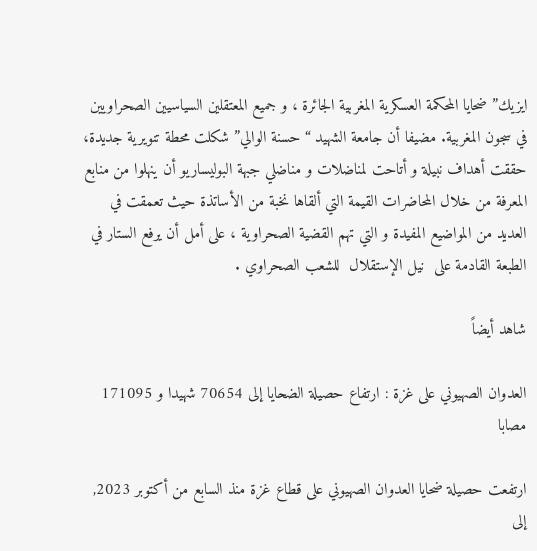ايزيك” ضحايا المحكمة العسكرية المغربية الجائرة ، و جميع المعتقلين السياسيين الصحراويين في سجون المغربية. مضيفا أن جامعة الشهيد “حسنة الوالي” شكلت محطة تنويرية جديدة، حققت أهداف نبيلة و أتاحت لمناضلات و مناضلي جبهة البوليساريو أن ينهلوا من منابع المعرفة من خلال المحاضرات القيمة التي ألقاها نخبة من الأساتذة حيث تعمقت في العديد من المواضيع المفيدة و التي تهم القضية الصحراوية ، على أمل أن يرفع الستار في الطبعة القادمة على  نيل الإستقلال  للشعب الصحراوي .

شاهد أيضاً

العدوان الصهيوني على غزة : ارتفاع حصيلة الضحايا إلى 70654 شهيدا و 171095 مصابا

ارتفعت حصيلة ضحايا العدوان الصهيوني على قطاع غزة منذ السابع من أكتوبر 2023, إلى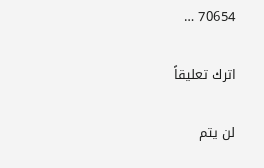70654 …

اترك تعليقاً

لن يتم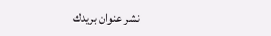نشر عنوان بريدك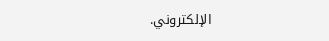الإلكتروني.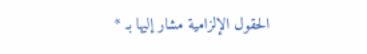الحقول الإلزامية مشار إليها بـ *